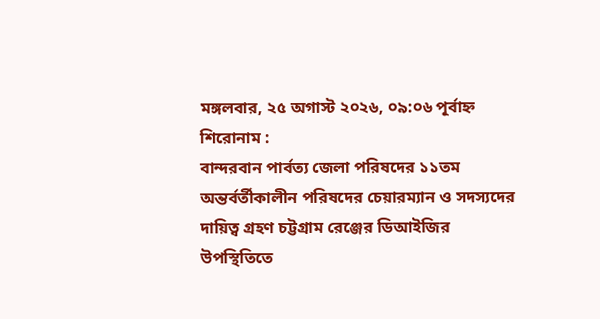মঙ্গলবার, ২৫ অগাস্ট ২০২৬, ০৯:০৬ পূর্বাহ্ন
শিরোনাম :
বান্দরবান পার্বত্য জেলা পরিষদের ১১তম অন্তর্বর্তীকালীন পরিষদের চেয়ারম্যান ও সদস্যদের দায়িত্ব গ্রহণ চট্টগ্রাম রেঞ্জের ডিআইজির উপস্থিতিতে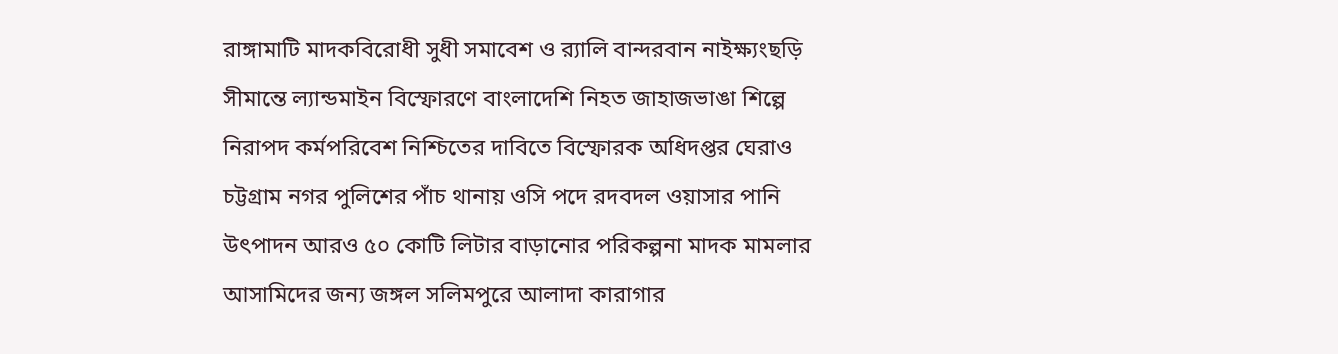রাঙ্গামাটি মাদকবিরোধী সুধী সমাবেশ ও র‌্যালি বান্দরবান নাইক্ষ্যংছড়ি সীমান্তে ল্যান্ডমাইন বিস্ফোরণে বাংলাদেশি নিহত জাহাজভাঙা শিল্পে নিরাপদ কর্মপরিবেশ নিশ্চিতের দাবিতে বিস্ফোরক অধিদপ্তর ঘেরাও চট্টগ্রাম নগর পুলিশের পাঁচ থানায় ওসি পদে রদবদল ওয়াসার পানি উৎপাদন আরও ৫০ কোটি লিটার বাড়ানোর পরিকল্পনা মাদক মামলার আসামিদের জন্য জঙ্গল সলিমপুরে আলাদা কারাগার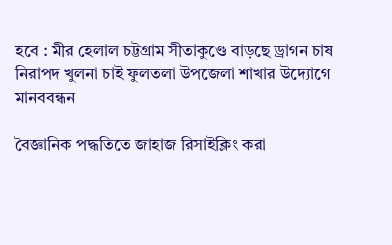হবে : মীর হেলাল চট্টগ্রাম সীতাকুণ্ডে বাড়ছে ড্রাগন চাষ নিরাপদ খুলনা চাই ফুলতলা উপজেলা শাখার উদ্যোগে মানববন্ধন

বৈজ্ঞানিক পদ্ধতিতে জাহাজ রিসাইক্লিং করা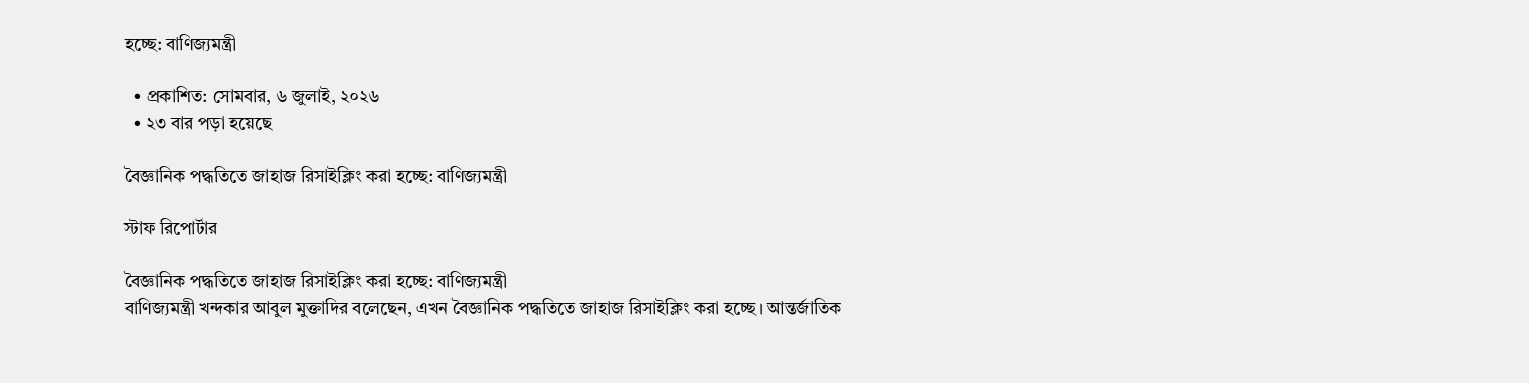হচ্ছে: বাণিজ্যমন্ত্রী

  • প্রকাশিত: সোমবার, ৬ জুলাই, ২০২৬
  • ২৩ বার পড়া হয়েছে

বৈজ্ঞানিক পদ্ধতিতে জাহাজ রিসাইক্লিং করা হচ্ছে: বাণিজ্যমন্ত্রী

স্টাফ রিপোর্টার

বৈজ্ঞানিক পদ্ধতিতে জাহাজ রিসাইক্লিং করা হচ্ছে: বাণিজ্যমন্ত্রী
বাণিজ্যমন্ত্রী খন্দকার আবুল মুক্তাদির বলেছেন, এখন বৈজ্ঞানিক পদ্ধতিতে জাহাজ রিসাইক্লিং করা হচ্ছে। আন্তর্জাতিক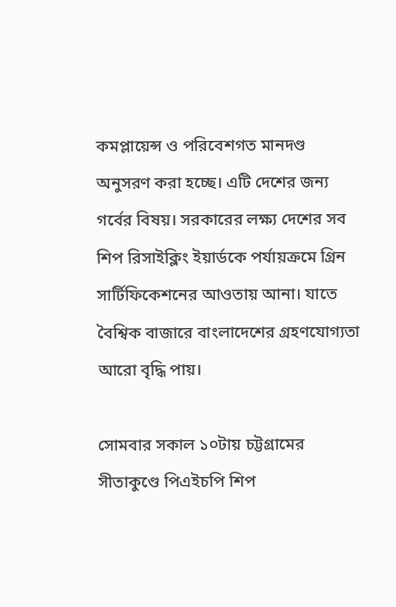কমপ্লায়েন্স ও পরিবেশগত মানদণ্ড অনুসরণ করা হচ্ছে। এটি দেশের জন্য গর্বের বিষয়। সরকারের লক্ষ্য দেশের সব শিপ রিসাইক্লিং ইয়ার্ডকে পর্যায়ক্রমে গ্রিন সার্টিফিকেশনের আওতায় আনা। যাতে বৈশ্বিক বাজারে বাংলাদেশের গ্রহণযোগ্যতা আরো বৃদ্ধি পায়।

সোমবার সকাল ১০টায় চট্টগ্রামের সীতাকুণ্ডে পিএইচপি শিপ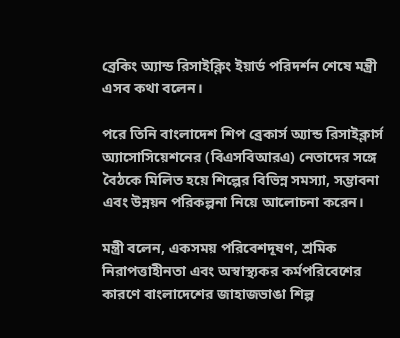ব্রেকিং অ্যান্ড রিসাইক্লিং ইয়ার্ড পরিদর্শন শেষে মন্ত্রী এসব কথা বলেন।

পরে তিনি বাংলাদেশ শিপ ব্রেকার্স অ্যান্ড রিসাইক্লার্স অ্যাসোসিয়েশনের (বিএসবিআরএ) নেতাদের সঙ্গে বৈঠকে মিলিত হয়ে শিল্পের বিভিন্ন সমস্যা, সম্ভাবনা এবং উন্নয়ন পরিকল্পনা নিয়ে আলোচনা করেন।

মন্ত্রী বলেন, একসময় পরিবেশদূষণ, শ্রমিক নিরাপত্তাহীনতা এবং অস্বাস্থ্যকর কর্মপরিবেশের কারণে বাংলাদেশের জাহাজভাঙা শিল্প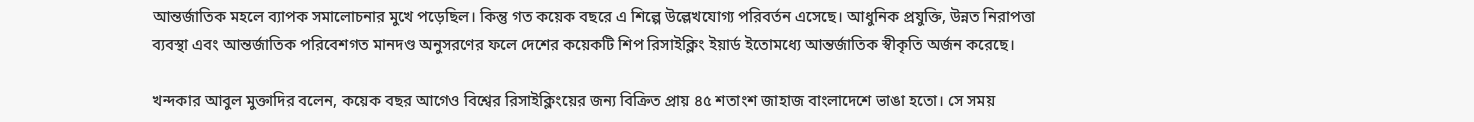আন্তর্জাতিক মহলে ব্যাপক সমালোচনার মুখে পড়েছিল। কিন্তু গত কয়েক বছরে এ শিল্পে উল্লেখযোগ্য পরিবর্তন এসেছে। আধুনিক প্রযুক্তি, উন্নত নিরাপত্তা ব্যবস্থা এবং আন্তর্জাতিক পরিবেশগত মানদণ্ড অনুসরণের ফলে দেশের কয়েকটি শিপ রিসাইক্লিং ইয়ার্ড ইতোমধ্যে আন্তর্জাতিক স্বীকৃতি অর্জন করেছে।

খন্দকার আবুল মুক্তাদির বলেন, কয়েক বছর আগেও বিশ্বের রিসাইক্লিংয়ের জন্য বিক্রিত প্রায় ৪৫ শতাংশ জাহাজ বাংলাদেশে ভাঙা হতো। সে সময়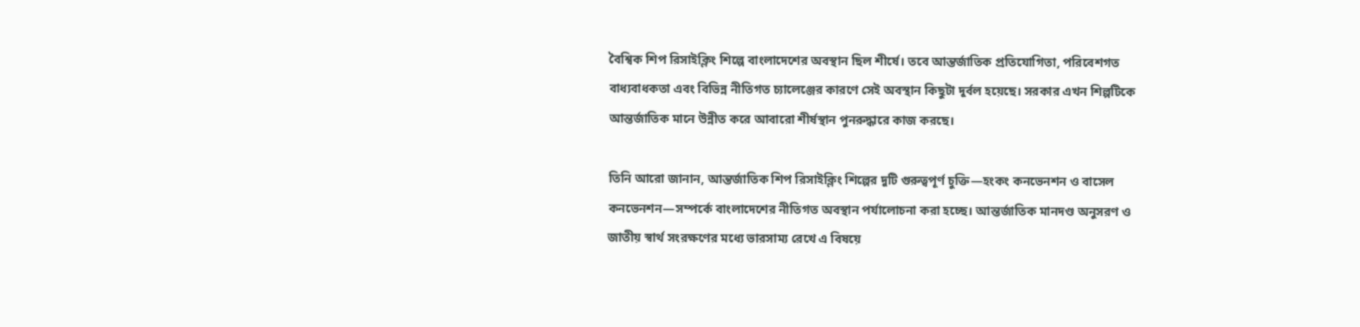বৈশ্বিক শিপ রিসাইক্লিং শিল্পে বাংলাদেশের অবস্থান ছিল শীর্ষে। তবে আন্তর্জাতিক প্রতিযোগিতা, পরিবেশগত বাধ্যবাধকতা এবং বিভিন্ন নীতিগত চ্যালেঞ্জের কারণে সেই অবস্থান কিছুটা দুর্বল হয়েছে। সরকার এখন শিল্পটিকে আন্তর্জাতিক মানে উন্নীত করে আবারো শীর্ষস্থান পুনরুদ্ধারে কাজ করছে।

তিনি আরো জানান, আন্তর্জাতিক শিপ রিসাইক্লিং শিল্পের দুটি গুরুত্বপূর্ণ চুক্তি—হংকং কনভেনশন ও বাসেল কনভেনশন—সম্পর্কে বাংলাদেশের নীতিগত অবস্থান পর্যালোচনা করা হচ্ছে। আন্তর্জাতিক মানদণ্ড অনুসরণ ও জাতীয় স্বার্থ সংরক্ষণের মধ্যে ভারসাম্য রেখে এ বিষয়ে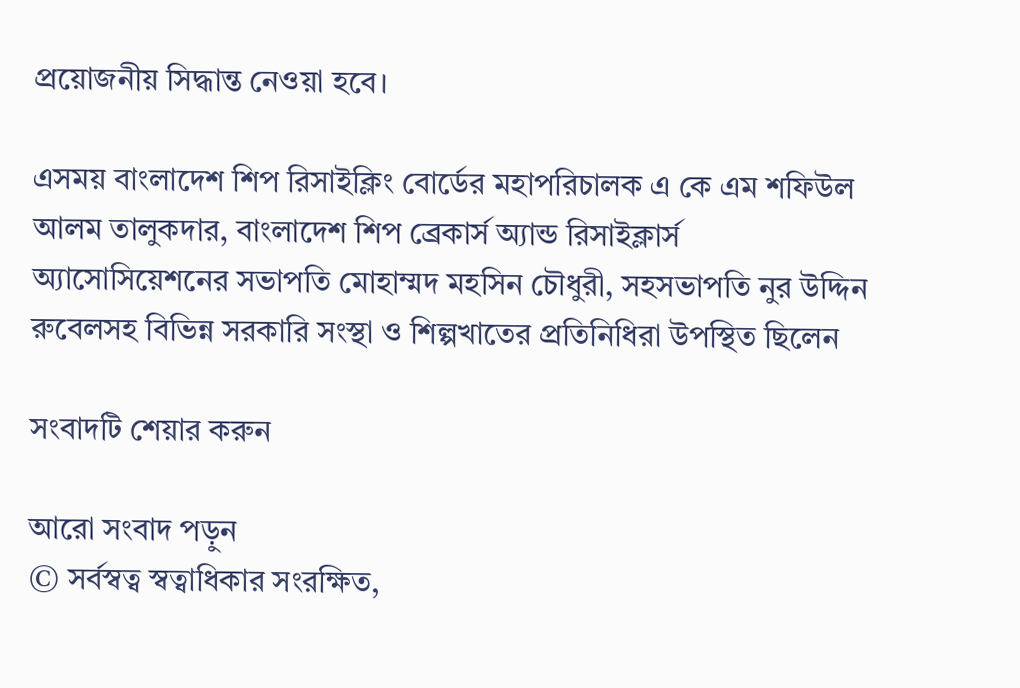প্রয়োজনীয় সিদ্ধান্ত নেওয়া হবে।

এসময় বাংলাদেশ শিপ রিসাইক্লিং বোর্ডের মহাপরিচালক এ কে এম শফিউল আলম তালুকদার, বাংলাদেশ শিপ ব্রেকার্স অ্যান্ড রিসাইক্লার্স অ্যাসোসিয়েশনের সভাপতি মোহাম্মদ মহসিন চৌধুরী, সহসভাপতি নুর উদ্দিন রুবেলসহ বিভিন্ন সরকারি সংস্থা ও শিল্পখাতের প্রতিনিধিরা উপস্থিত ছিলেন

সংবাদটি শেয়ার করুন

আরো সংবাদ পড়ুন
© সর্বস্বত্ব স্বত্বাধিকার সংরক্ষিত,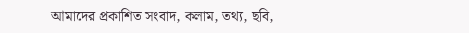আমাদের প্রকাশিত সংবাদ, কলাম, তথ্য, ছবি,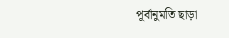পূর্বানুমতি ছাড়া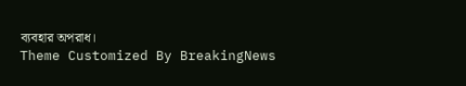ব্যবহার অপরাধ।
Theme Customized By BreakingNews